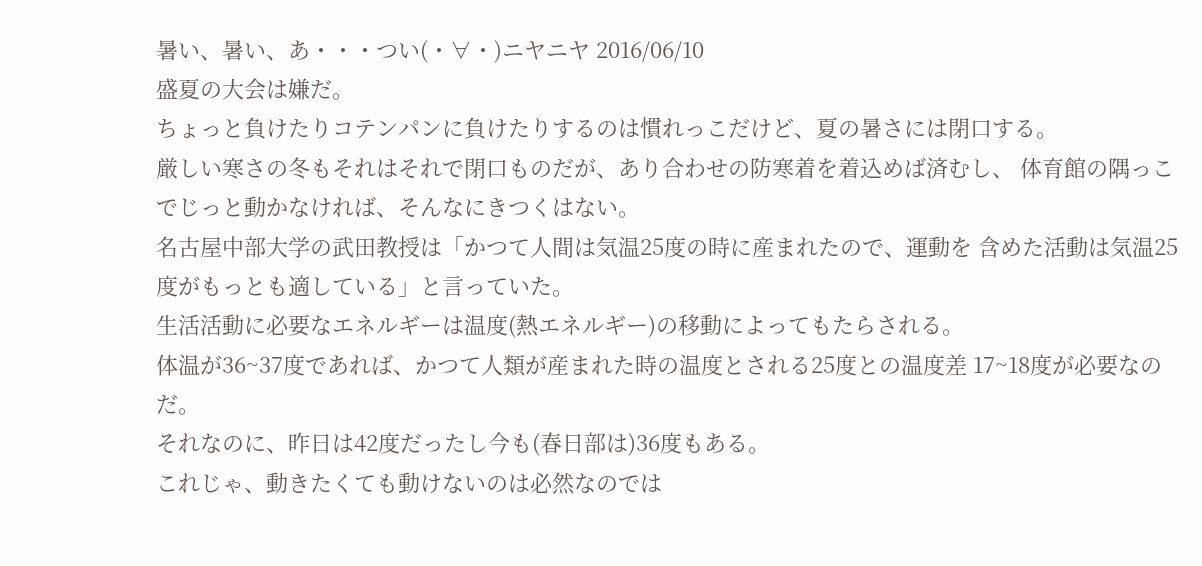暑い、暑い、あ・・・つい(・∀・)ニヤニヤ 2016/06/10
盛夏の大会は嫌だ。
ちょっと負けたりコテンパンに負けたりするのは慣れっこだけど、夏の暑さには閉口する。
厳しい寒さの冬もそれはそれで閉口ものだが、あり合わせの防寒着を着込めば済むし、 体育館の隅っこでじっと動かなければ、そんなにきつくはない。
名古屋中部大学の武田教授は「かつて人間は気温25度の時に産まれたので、運動を 含めた活動は気温25度がもっとも適している」と言っていた。
生活活動に必要なエネルギーは温度(熱エネルギー)の移動によってもたらされる。
体温が36~37度であれば、かつて人類が産まれた時の温度とされる25度との温度差 17~18度が必要なのだ。
それなのに、昨日は42度だったし今も(春日部は)36度もある。
これじゃ、動きたくても動けないのは必然なのでは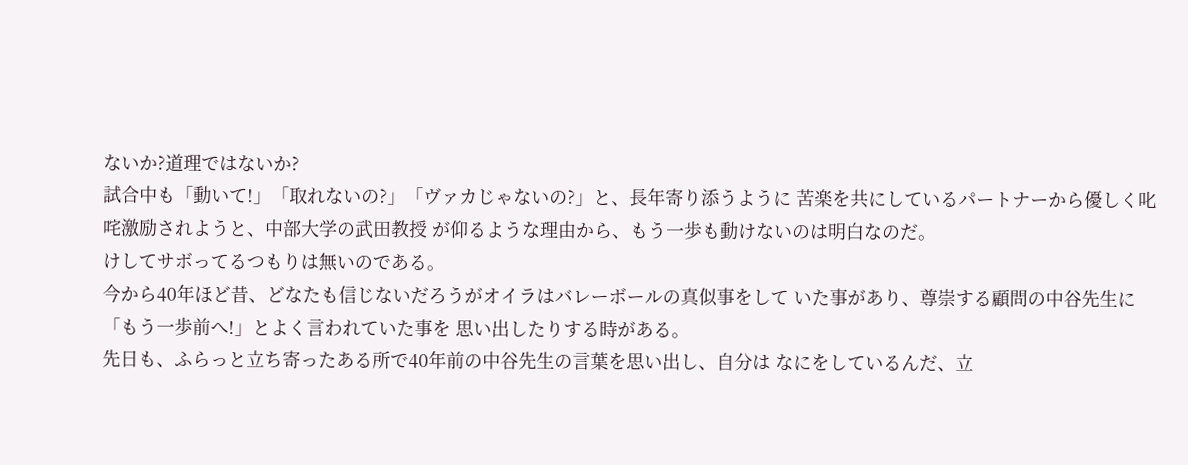ないか?道理ではないか?
試合中も「動いて!」「取れないの?」「ヴァカじゃないの?」と、長年寄り添うように 苦楽を共にしているパートナーから優しく叱咤激励されようと、中部大学の武田教授 が仰るような理由から、もう一歩も動けないのは明白なのだ。
けしてサボってるつもりは無いのである。
今から40年ほど昔、どなたも信じないだろうがオイラはバレーボールの真似事をして いた事があり、尊崇する顧問の中谷先生に「もう一歩前へ!」とよく言われていた事を 思い出したりする時がある。
先日も、ふらっと立ち寄ったある所で40年前の中谷先生の言葉を思い出し、自分は なにをしているんだ、立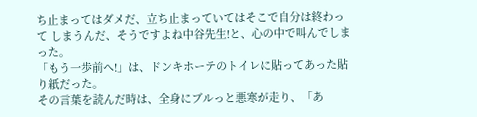ち止まってはダメだ、立ち止まっていてはそこで自分は終わって しまうんだ、そうですよね中谷先生!と、心の中で叫んでしまった。
「もう一歩前へ!」は、ドンキホーテのトイレに貼ってあった貼り紙だった。
その言葉を読んだ時は、全身にブルっと悪寒が走り、「あ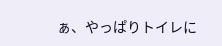ぁ、やっぱりトイレに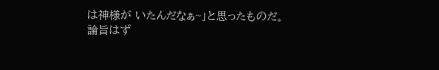は神様が いたんだなぁ~」と思ったものだ。
論旨はず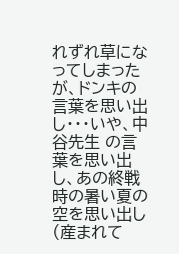れずれ草になってしまったが、ドンキの言葉を思い出し・・・いや、中谷先生 の言葉を思い出し、あの終戦時の暑い夏の空を思い出し(産まれて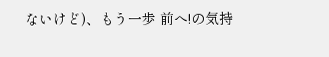ないけど)、もう一歩 前へ!の気持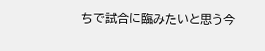ちで試合に臨みたいと思う今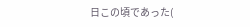日この頃であった(